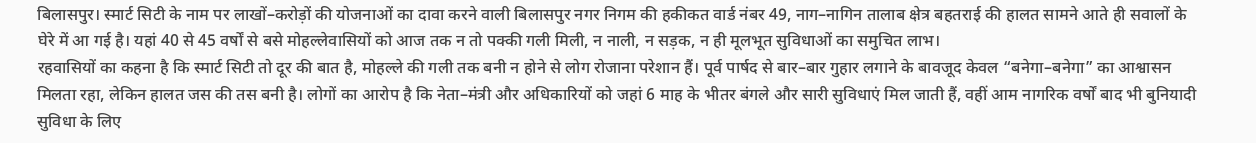बिलासपुर। स्मार्ट सिटी के नाम पर लाखों–करोड़ों की योजनाओं का दावा करने वाली बिलासपुर नगर निगम की हकीकत वार्ड नंबर 49, नाग–नागिन तालाब क्षेत्र बहतराई की हालत सामने आते ही सवालों के घेरे में आ गई है। यहां 40 से 45 वर्षों से बसे मोहल्लेवासियों को आज तक न तो पक्की गली मिली, न नाली, न सड़क, न ही मूलभूत सुविधाओं का समुचित लाभ।
रहवासियों का कहना है कि स्मार्ट सिटी तो दूर की बात है, मोहल्ले की गली तक बनी न होने से लोग रोजाना परेशान हैं। पूर्व पार्षद से बार–बार गुहार लगाने के बावजूद केवल “बनेगा–बनेगा” का आश्वासन मिलता रहा, लेकिन हालत जस की तस बनी है। लोगों का आरोप है कि नेता–मंत्री और अधिकारियों को जहां 6 माह के भीतर बंगले और सारी सुविधाएं मिल जाती हैं, वहीं आम नागरिक वर्षों बाद भी बुनियादी सुविधा के लिए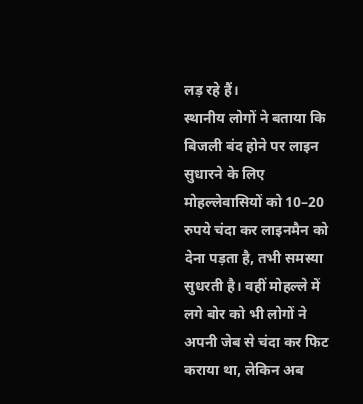लड़ रहे हैं।
स्थानीय लोगों ने बताया कि बिजली बंद होने पर लाइन सुधारने के लिए मोहल्लेवासियों को 10–20 रुपये चंदा कर लाइनमैन को देना पड़ता है, तभी समस्या सुधरती है। वहीं मोहल्ले में लगे बोर को भी लोगों ने अपनी जेब से चंदा कर फिट कराया था, लेकिन अब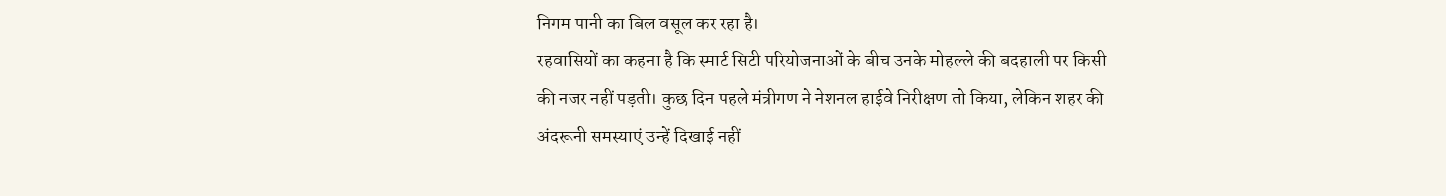निगम पानी का बिल वसूल कर रहा है।
रहवासियों का कहना है कि स्मार्ट सिटी परियोजनाओं के बीच उनके मोहल्ले की बदहाली पर किसी की नजर नहीं पड़ती। कुछ दिन पहले मंत्रीगण ने नेशनल हाईवे निरीक्षण तो किया, लेकिन शहर की अंदरूनी समस्याएं उन्हें दिखाई नहीं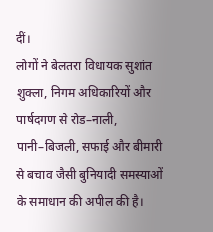दीं।
लोगों ने बेलतरा विधायक सुशांत शुक्ला, निगम अधिकारियों और पार्षदगण से रोड–नाली, पानी–बिजली, सफाई और बीमारी से बचाव जैसी बुनियादी समस्याओं के समाधान की अपील की है।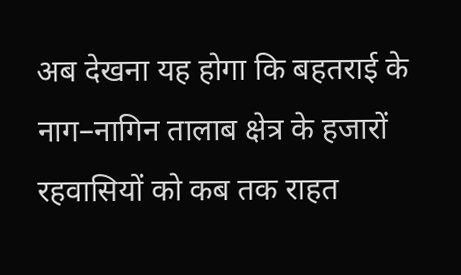अब देखना यह होगा कि बहतराई के नाग–नागिन तालाब क्षेत्र के हजारों रहवासियों को कब तक राहत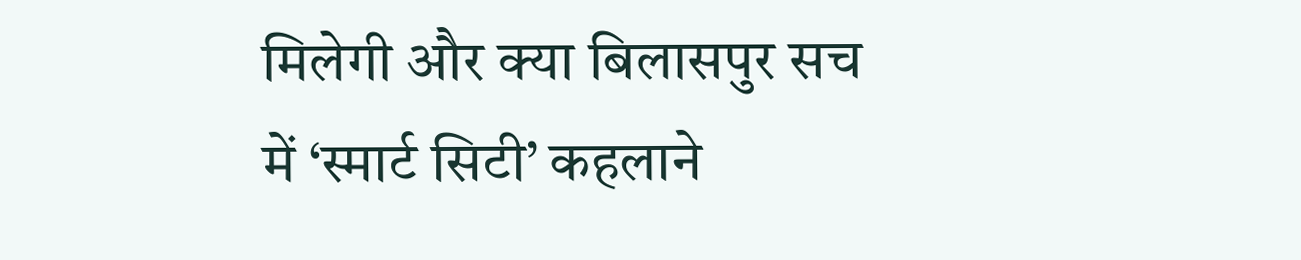मिलेगी और क्या बिलासपुर सच में ‘स्मार्ट सिटी’ कहलाने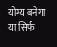योग्य बनेगा या सिर्फ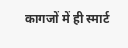कागजों में ही स्मार्ट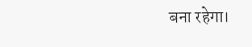बना रहेगा।